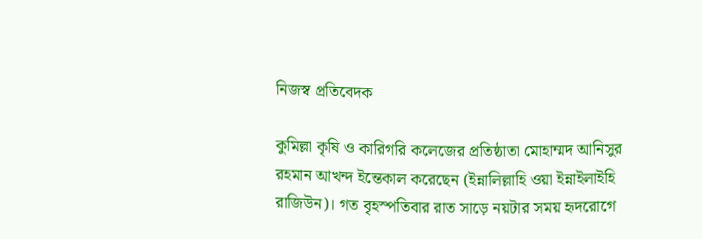নিজস্ব প্রতিবেদক

কুমিল্লা কৃষি ও কারিগরি কলেজের প্রতিষ্ঠাতা মোহাম্মদ আনিসুর রহমান আখন্দ ইন্তেকাল করেছেন (ইন্নালিল্লাহি ওয়া ইন্নাইলাইহি রাজিউন)। গত বৃহস্পতিবার রাত সাড়ে নয়টার সময় হৃদরোগে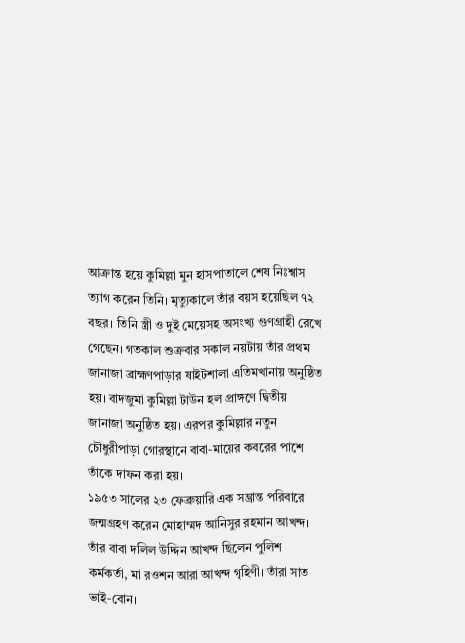আক্রান্ত হয়ে কুমিল্লা মুন হাসপাতালে শেষ নিঃশ্বাস ত্যাগ করেন তিনি। মৃত্যুকালে তাঁর বয়স হয়েছিল ৭২ বছর। তিনি স্ত্রী ও দুই মেয়েসহ অসংখ্য গুণগ্রাহী রেখে গেছেন। গতকাল শুক্রবার সকাল নয়টায় তাঁর প্রথম জানাজা ব্রাহ্মণপাড়ার ষাইটশালা এতিমখানায় অনুষ্ঠিত হয়। বাদজুমা কুমিল্লা টাউন হল প্রাঙ্গণে দ্বিতীয় জানাজা অনুষ্ঠিত হয়। এরপর কুমিল্লার নতুন চৌধুরীপাড়া গোরস্থানে বাবা-মায়ের কবরের পাশে তাঁকে দাফন করা হয়।
১৯৫৩ সালের ২৩ ফেব্রুয়ারি এক সম্ভ্রান্ত পরিবারে জন্মগ্রহণ করেন মোহাম্মদ আনিসুর রহমান আখন্দ। তাঁর বাবা দলিল উদ্দিন আখন্দ ছিলেন পুলিশ কর্মকর্তা, মা রওশন আরা আখন্দ গৃহিণী। তাঁরা সাত ভাই-বোন।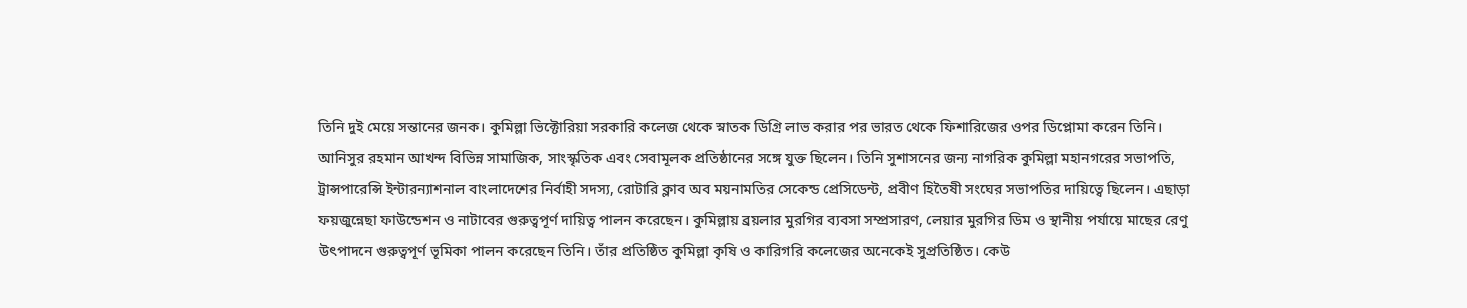তিনি দুই মেয়ে সন্তানের জনক। কুমিল্লা ভিক্টোরিয়া সরকারি কলেজ থেকে স্নাতক ডিগ্রি লাভ করার পর ভারত থেকে ফিশারিজের ওপর ডিপ্লোমা করেন তিনি। আনিসুর রহমান আখন্দ বিভিন্ন সামাজিক, সাংস্কৃতিক এবং সেবামূলক প্রতিষ্ঠানের সঙ্গে যুক্ত ছিলেন। তিনি সুশাসনের জন্য নাগরিক কুমিল্লা মহানগরের সভাপতি, ট্রান্সপারেন্সি ইন্টারন্যাশনাল বাংলাদেশের নির্বাহী সদস্য, রোটারি ক্লাব অব ময়নামতির সেকেন্ড প্রেসিডেন্ট, প্রবীণ হিতৈষী সংঘের সভাপতির দায়িত্বে ছিলেন। এছাড়া ফয়জুন্নেছা ফাউন্ডেশন ও নাটাবের গুরুত্বপূর্ণ দায়িত্ব পালন করেছেন। কুমিল্লায় ব্রয়লার মুরগির ব্যবসা সম্প্রসারণ, লেয়ার মুরগির ডিম ও স্থানীয় পর্যায়ে মাছের রেণু উৎপাদনে গুরুত্বপূর্ণ ভূমিকা পালন করেছেন তিনি। তাঁর প্রতিষ্ঠিত কুমিল্লা কৃষি ও কারিগরি কলেজের অনেকেই সুপ্রতিষ্ঠিত। কেউ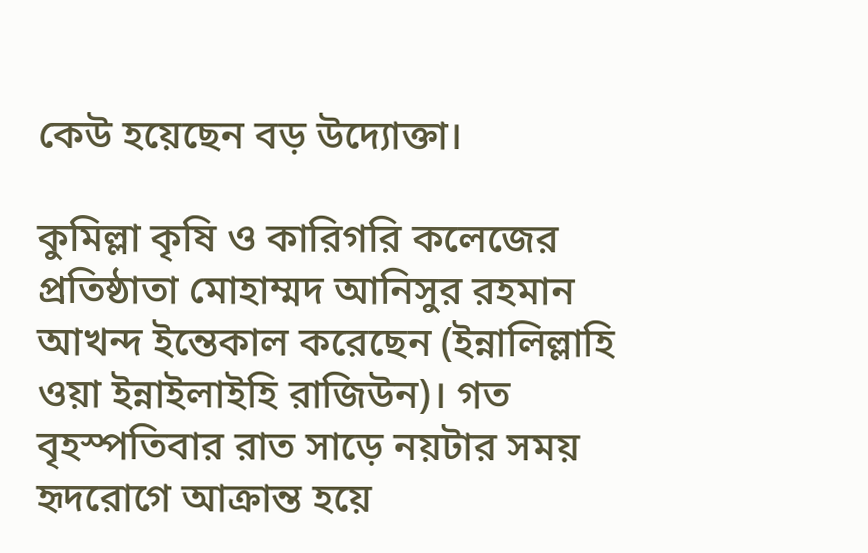কেউ হয়েছেন বড় উদ্যোক্তা।

কুমিল্লা কৃষি ও কারিগরি কলেজের প্রতিষ্ঠাতা মোহাম্মদ আনিসুর রহমান আখন্দ ইন্তেকাল করেছেন (ইন্নালিল্লাহি ওয়া ইন্নাইলাইহি রাজিউন)। গত বৃহস্পতিবার রাত সাড়ে নয়টার সময় হৃদরোগে আক্রান্ত হয়ে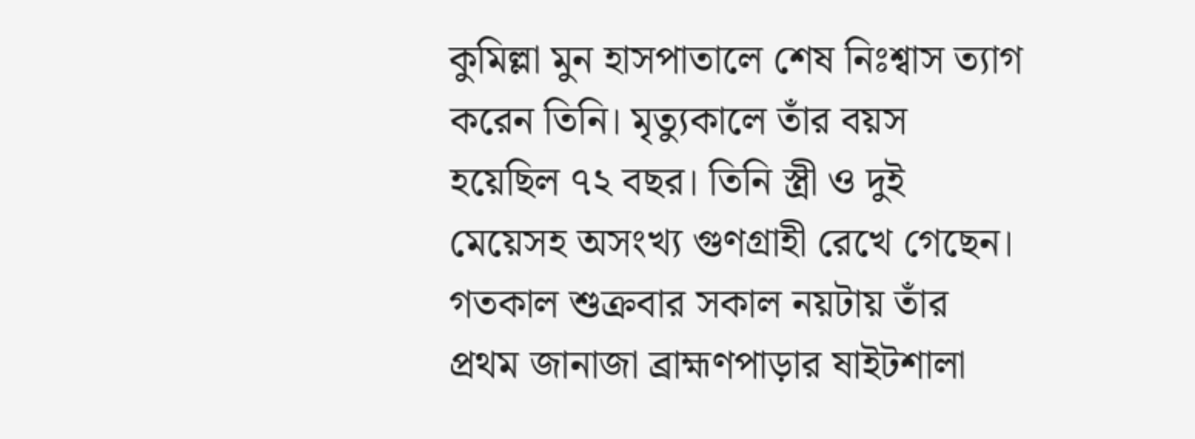কুমিল্লা মুন হাসপাতালে শেষ নিঃশ্বাস ত্যাগ করেন তিনি। মৃত্যুকালে তাঁর বয়স হয়েছিল ৭২ বছর। তিনি স্ত্রী ও দুই মেয়েসহ অসংখ্য গুণগ্রাহী রেখে গেছেন। গতকাল শুক্রবার সকাল নয়টায় তাঁর প্রথম জানাজা ব্রাহ্মণপাড়ার ষাইটশালা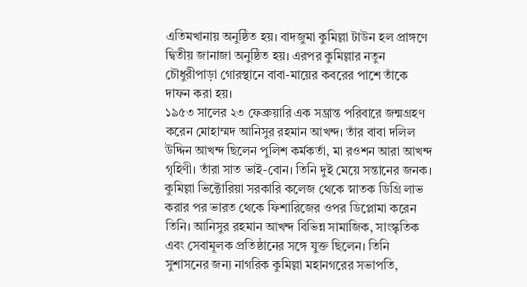এতিমখানায় অনুষ্ঠিত হয়। বাদজুমা কুমিল্লা টাউন হল প্রাঙ্গণে দ্বিতীয় জানাজা অনুষ্ঠিত হয়। এরপর কুমিল্লার নতুন চৌধুরীপাড়া গোরস্থানে বাবা-মায়ের কবরের পাশে তাঁকে দাফন করা হয়।
১৯৫৩ সালের ২৩ ফেব্রুয়ারি এক সম্ভ্রান্ত পরিবারে জন্মগ্রহণ করেন মোহাম্মদ আনিসুর রহমান আখন্দ। তাঁর বাবা দলিল উদ্দিন আখন্দ ছিলেন পুলিশ কর্মকর্তা, মা রওশন আরা আখন্দ গৃহিণী। তাঁরা সাত ভাই-বোন। তিনি দুই মেয়ে সন্তানের জনক। কুমিল্লা ভিক্টোরিয়া সরকারি কলেজ থেকে স্নাতক ডিগ্রি লাভ করার পর ভারত থেকে ফিশারিজের ওপর ডিপ্লোমা করেন তিনি। আনিসুর রহমান আখন্দ বিভিন্ন সামাজিক, সাংস্কৃতিক এবং সেবামূলক প্রতিষ্ঠানের সঙ্গে যুক্ত ছিলেন। তিনি সুশাসনের জন্য নাগরিক কুমিল্লা মহানগরের সভাপতি,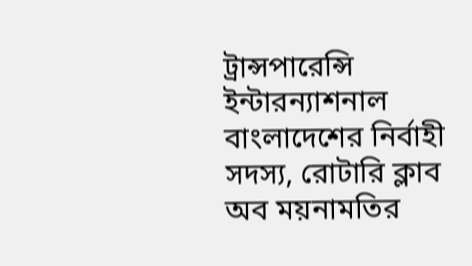ট্রান্সপারেন্সি ইন্টারন্যাশনাল বাংলাদেশের নির্বাহী সদস্য, রোটারি ক্লাব অব ময়নামতির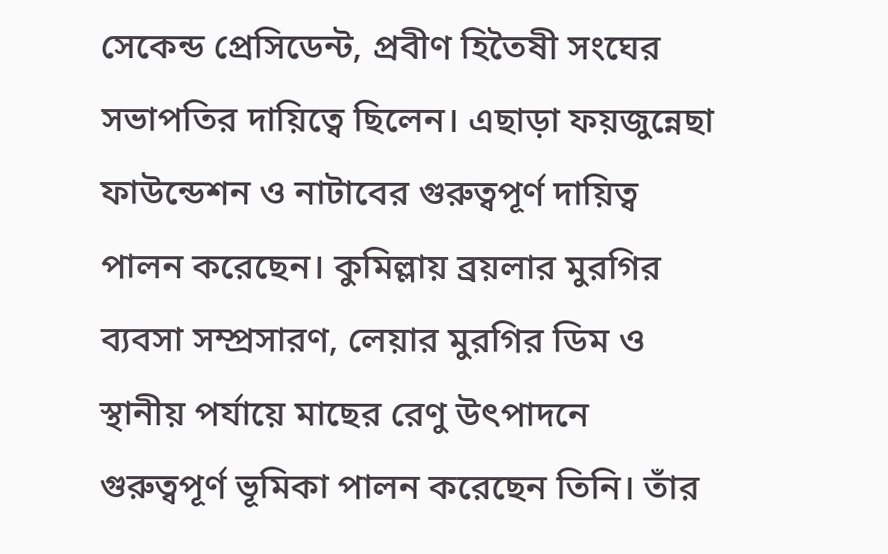সেকেন্ড প্রেসিডেন্ট, প্রবীণ হিতৈষী সংঘের সভাপতির দায়িত্বে ছিলেন। এছাড়া ফয়জুন্নেছা ফাউন্ডেশন ও নাটাবের গুরুত্বপূর্ণ দায়িত্ব পালন করেছেন। কুমিল্লায় ব্রয়লার মুরগির ব্যবসা সম্প্রসারণ, লেয়ার মুরগির ডিম ও স্থানীয় পর্যায়ে মাছের রেণু উৎপাদনে গুরুত্বপূর্ণ ভূমিকা পালন করেছেন তিনি। তাঁর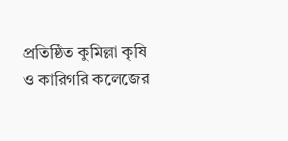প্রতিষ্ঠিত কুমিল্লা কৃষি ও কারিগরি কলেজের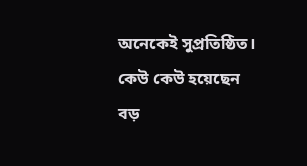অনেকেই সুপ্রতিষ্ঠিত। কেউ কেউ হয়েছেন বড়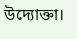উদ্যোক্তা।